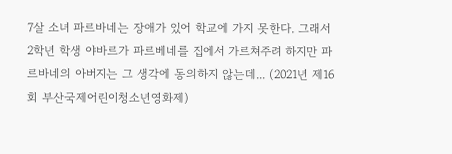7살 소녀 파르바네는 장애가 있어 학교에 가지 못한다. 그래서 2학년 학생 야바르가 파르베네를 집에서 가르쳐주려 하지만 파르바네의 아버지는 그 생각에 동의하지 않는데... (2021년 제16회 부산국제어린이청소년영화제)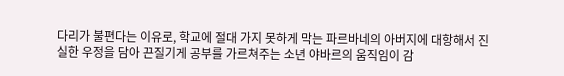다리가 불편다는 이유로, 학교에 절대 가지 못하게 막는 파르바네의 아버지에 대항해서 진실한 우정을 담아 끈질기게 공부를 가르쳐주는 소년 야바르의 움직임이 감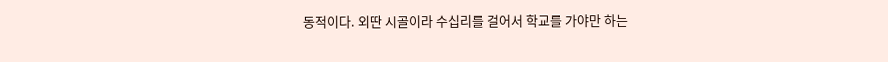동적이다. 외딴 시골이라 수십리를 걸어서 학교를 가야만 하는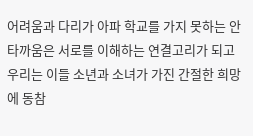어려움과 다리가 아파 학교를 가지 못하는 안타까움은 서로를 이해하는 연결고리가 되고 우리는 이들 소년과 소녀가 가진 간절한 희망에 동참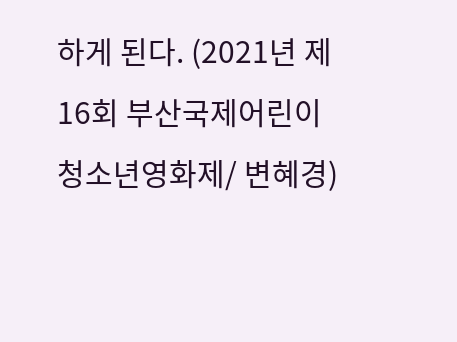하게 된다. (2021년 제16회 부산국제어린이청소년영화제/ 변혜경)